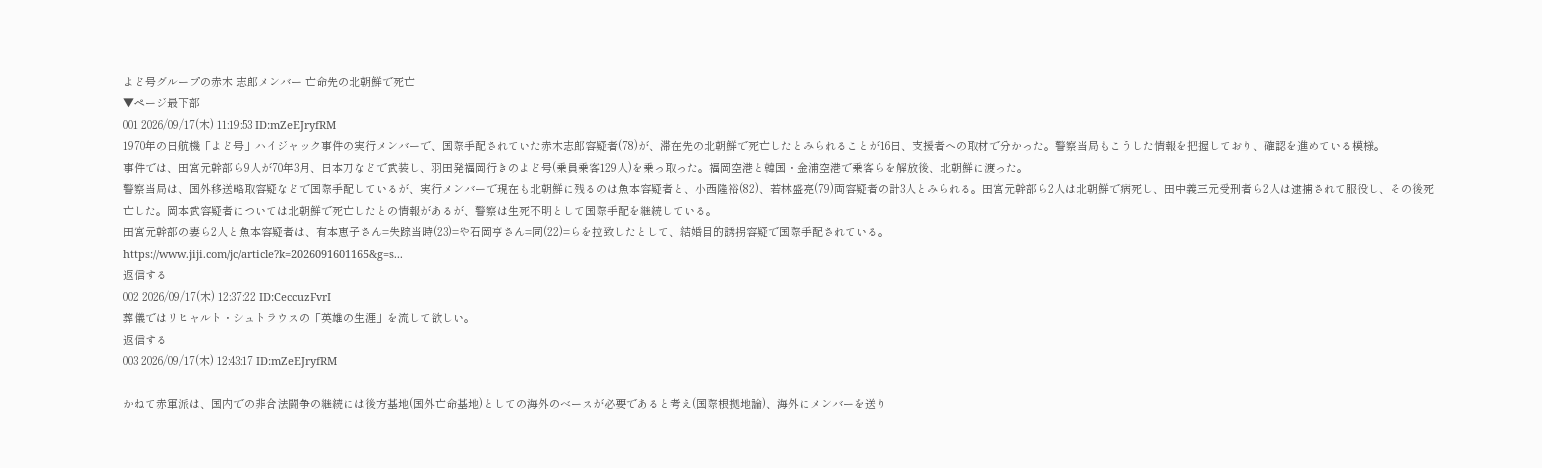よど号グループの赤木 志郎メンバー 亡命先の北朝鮮で死亡
▼ページ最下部
001 2026/09/17(木) 11:19:53 ID:mZeEJryfRM
1970年の日航機「よど号」ハイジャック事件の実行メンバーで、国際手配されていた赤木志郎容疑者(78)が、滞在先の北朝鮮で死亡したとみられることが16日、支援者への取材で分かった。警察当局もこうした情報を把握しており、確認を進めている模様。
事件では、田宮元幹部ら9人が70年3月、日本刀などで武装し、羽田発福岡行きのよど号(乗員乗客129人)を乗っ取った。福岡空港と韓国・金浦空港で乗客らを解放後、北朝鮮に渡った。
警察当局は、国外移送略取容疑などで国際手配しているが、実行メンバーで現在も北朝鮮に残るのは魚本容疑者と、小西隆裕(82)、若林盛亮(79)両容疑者の計3人とみられる。田宮元幹部ら2人は北朝鮮で病死し、田中義三元受刑者ら2人は逮捕されて服役し、その後死亡した。岡本武容疑者については北朝鮮で死亡したとの情報があるが、警察は生死不明として国際手配を継続している。
田宮元幹部の妻ら2人と魚本容疑者は、有本恵子さん=失踪当時(23)=や石岡亨さん=同(22)=らを拉致したとして、結婚目的誘拐容疑で国際手配されている。
https://www.jiji.com/jc/article?k=2026091601165&g=s...
返信する
002 2026/09/17(木) 12:37:22 ID:CeccuzFvrI
葬儀ではリヒャルト・シュトラウスの「英雄の生涯」を流して欲しい。
返信する
003 2026/09/17(木) 12:43:17 ID:mZeEJryfRM

かねて赤軍派は、国内での非合法闘争の継続には後方基地(国外亡命基地)としての海外のベースが必要であると考え(国際根拠地論)、海外にメンバーを送り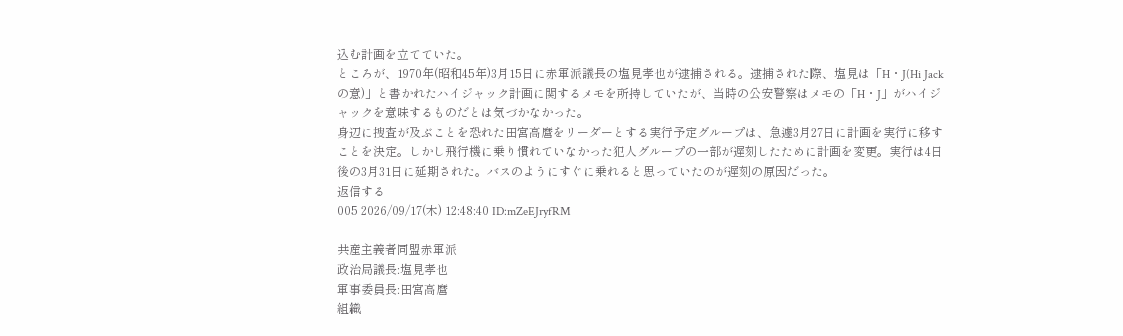込む計画を立てていた。
ところが、1970年(昭和45年)3月15日に赤軍派議長の塩見孝也が逮捕される。逮捕された際、塩見は「H・J(Hi Jackの意)」と書かれたハイジャック計画に関するメモを所持していたが、当時の公安警察はメモの「H・J」がハイジャックを意味するものだとは気づかなかった。
身辺に捜査が及ぶことを恐れた田宮高麿をリーダーとする実行予定グループは、急遽3月27日に計画を実行に移すことを決定。しかし飛行機に乗り慣れていなかった犯人グループの一部が遅刻したために計画を変更。実行は4日後の3月31日に延期された。バスのようにすぐに乗れると思っていたのが遅刻の原因だった。
返信する
005 2026/09/17(木) 12:48:40 ID:mZeEJryfRM

共産主義者同盟赤軍派
政治局議長:塩見孝也
軍事委員長:田宮高麿
組織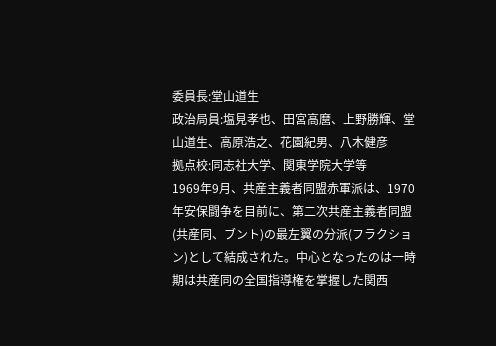委員長:堂山道生
政治局員:塩見孝也、田宮高麿、上野勝輝、堂山道生、高原浩之、花園紀男、八木健彦
拠点校:同志社大学、関東学院大学等
1969年9月、共産主義者同盟赤軍派は、1970年安保闘争を目前に、第二次共産主義者同盟(共産同、ブント)の最左翼の分派(フラクション)として結成された。中心となったのは一時期は共産同の全国指導権を掌握した関西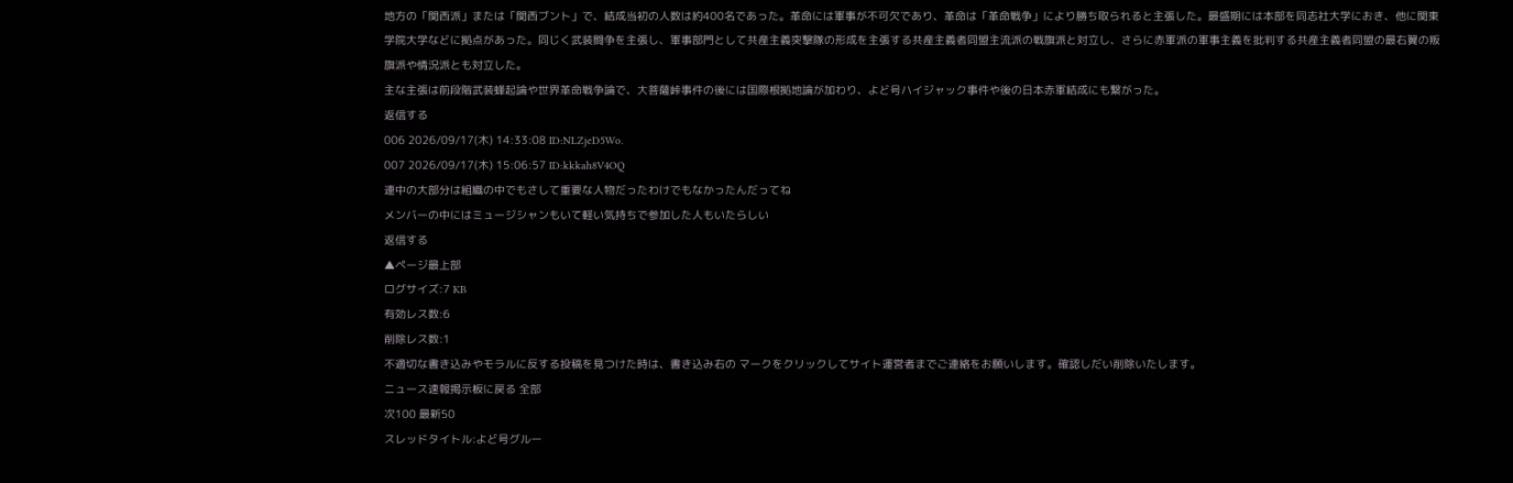地方の「関西派」または「関西ブント」で、結成当初の人数は約400名であった。革命には軍事が不可欠であり、革命は「革命戦争」により勝ち取られると主張した。最盛期には本部を同志社大学におき、他に関東学院大学などに拠点があった。同じく武装闘争を主張し、軍事部門として共産主義突撃隊の形成を主張する共産主義者同盟主流派の戦旗派と対立し、さらに赤軍派の軍事主義を批判する共産主義者同盟の最右翼の叛旗派や情況派とも対立した。
主な主張は前段階武装蜂起論や世界革命戦争論で、大菩薩峠事件の後には国際根拠地論が加わり、よど号ハイジャック事件や後の日本赤軍結成にも繋がった。
返信する
006 2026/09/17(木) 14:33:08 ID:NLZjeD5Wo.
007 2026/09/17(木) 15:06:57 ID:kkkah8V4OQ
連中の大部分は組織の中でもさして重要な人物だったわけでもなかったんだってね
メンバーの中にはミュージシャンもいて軽い気持ちで参加した人もいたらしい
返信する
▲ページ最上部
ログサイズ:7 KB
有効レス数:6
削除レス数:1
不適切な書き込みやモラルに反する投稿を見つけた時は、書き込み右の マークをクリックしてサイト運営者までご連絡をお願いします。確認しだい削除いたします。
ニュース速報掲示板に戻る 全部
次100 最新50
スレッドタイトル:よど号グルー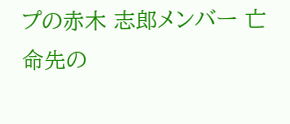プの赤木 志郎メンバー 亡命先の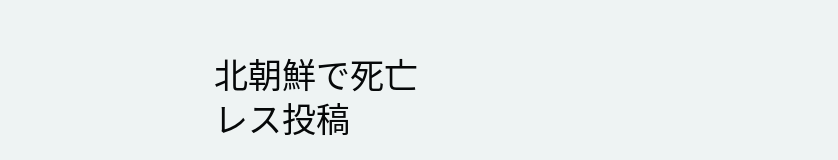北朝鮮で死亡
レス投稿